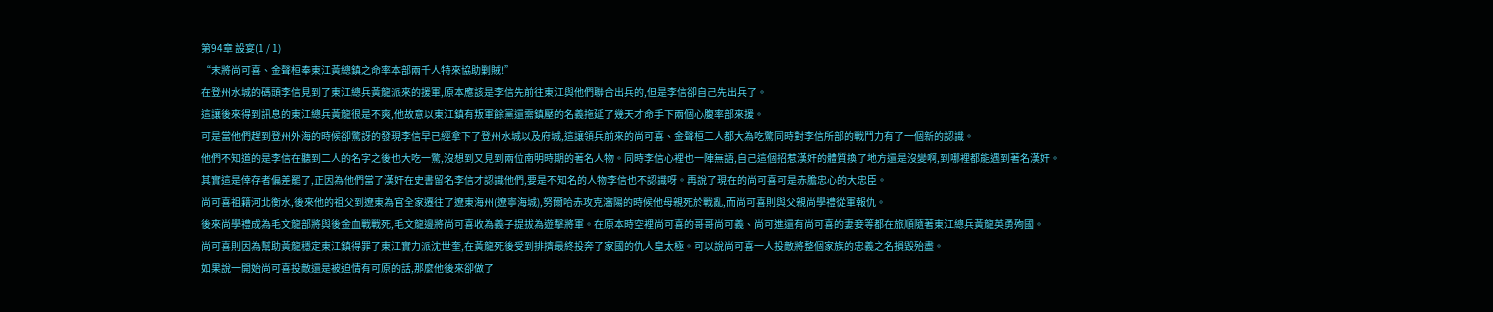第94章 設宴(1 / 1)
“末將尚可喜、金聲桓奉東江黃總鎮之命率本部兩千人特來協助剿賊!”
在登州水城的碼頭李信見到了東江總兵黃龍派來的援軍,原本應該是李信先前往東江與他們聯合出兵的,但是李信卻自己先出兵了。
這讓後來得到訊息的東江總兵黃龍很是不爽,他故意以東江鎮有叛軍餘黨還需鎮壓的名義拖延了幾天才命手下兩個心腹率部來援。
可是當他們趕到登州外海的時候卻驚訝的發現李信早已經拿下了登州水城以及府城,這讓領兵前來的尚可喜、金聲桓二人都大為吃驚同時對李信所部的戰鬥力有了一個新的認識。
他們不知道的是李信在聽到二人的名字之後也大吃一驚,沒想到又見到兩位南明時期的著名人物。同時李信心裡也一陣無語,自己這個招惹漢奸的體質換了地方還是沒變啊,到哪裡都能遇到著名漢奸。
其實這是倖存者偏差罷了,正因為他們當了漢奸在史書留名李信才認識他們,要是不知名的人物李信也不認識呀。再說了現在的尚可喜可是赤膽忠心的大忠臣。
尚可喜祖籍河北衡水,後來他的祖父到遼東為官全家遷往了遼東海州(遼寧海城),努爾哈赤攻克瀋陽的時候他母親死於戰亂,而尚可喜則與父親尚學禮從軍報仇。
後來尚學禮成為毛文龍部將與後金血戰戰死,毛文龍邊將尚可喜收為義子提拔為遊擊將軍。在原本時空裡尚可喜的哥哥尚可義、尚可進還有尚可喜的妻妾等都在旅順隨著東江總兵黃龍英勇殉國。
尚可喜則因為幫助黃龍穩定東江鎮得罪了東江實力派沈世奎,在黃龍死後受到排擠最終投奔了家國的仇人皇太極。可以說尚可喜一人投敵將整個家族的忠義之名損毀殆盡。
如果說一開始尚可喜投敵還是被迫情有可原的話,那麼他後來卻做了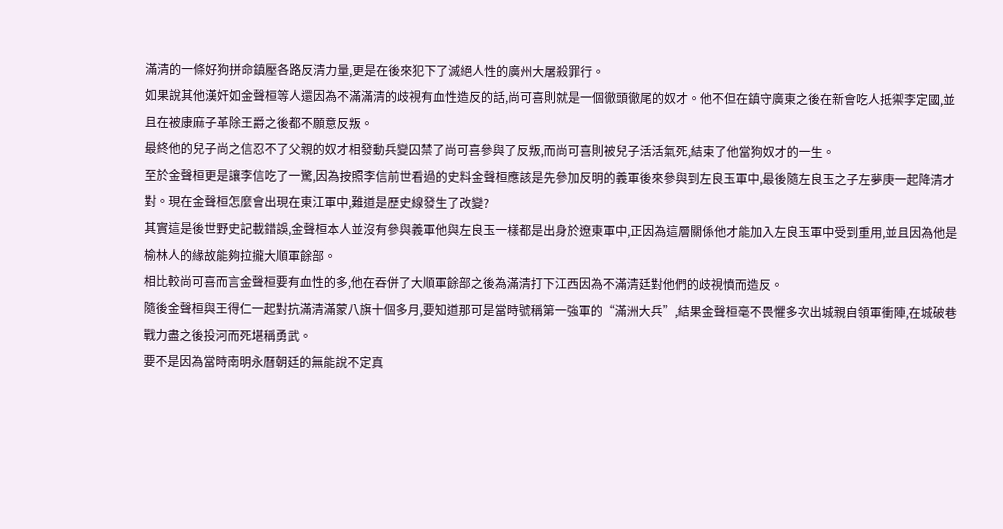滿清的一條好狗拼命鎮壓各路反清力量,更是在後來犯下了滅絕人性的廣州大屠殺罪行。
如果說其他漢奸如金聲桓等人還因為不滿滿清的歧視有血性造反的話,尚可喜則就是一個徹頭徹尾的奴才。他不但在鎮守廣東之後在新會吃人抵禦李定國,並且在被康麻子革除王爵之後都不願意反叛。
最終他的兒子尚之信忍不了父親的奴才相發動兵變囚禁了尚可喜參與了反叛,而尚可喜則被兒子活活氣死,結束了他當狗奴才的一生。
至於金聲桓更是讓李信吃了一驚,因為按照李信前世看過的史料金聲桓應該是先參加反明的義軍後來參與到左良玉軍中,最後隨左良玉之子左夢庚一起降清才對。現在金聲桓怎麼會出現在東江軍中,難道是歷史線發生了改變?
其實這是後世野史記載錯誤,金聲桓本人並沒有參與義軍他與左良玉一樣都是出身於遼東軍中,正因為這層關係他才能加入左良玉軍中受到重用,並且因為他是榆林人的緣故能夠拉攏大順軍餘部。
相比較尚可喜而言金聲桓要有血性的多,他在吞併了大順軍餘部之後為滿清打下江西因為不滿清廷對他們的歧視憤而造反。
隨後金聲桓與王得仁一起對抗滿清滿蒙八旗十個多月,要知道那可是當時號稱第一強軍的“滿洲大兵”,結果金聲桓毫不畏懼多次出城親自領軍衝陣,在城破巷戰力盡之後投河而死堪稱勇武。
要不是因為當時南明永曆朝廷的無能說不定真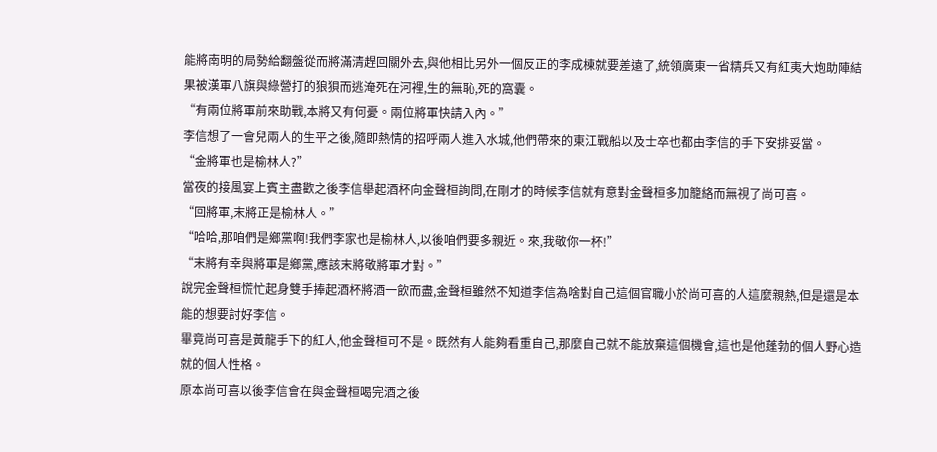能將南明的局勢給翻盤從而將滿清趕回關外去,與他相比另外一個反正的李成棟就要差遠了,統領廣東一省精兵又有紅夷大炮助陣結果被漢軍八旗與綠營打的狼狽而逃淹死在河裡,生的無恥,死的窩囊。
“有兩位將軍前來助戰,本將又有何憂。兩位將軍快請入內。”
李信想了一會兒兩人的生平之後,隨即熱情的招呼兩人進入水城,他們帶來的東江戰船以及士卒也都由李信的手下安排妥當。
“金將軍也是榆林人?”
當夜的接風宴上賓主盡歡之後李信舉起酒杯向金聲桓詢問,在剛才的時候李信就有意對金聲桓多加籠絡而無視了尚可喜。
“回將軍,末將正是榆林人。”
“哈哈,那咱們是鄉黨啊!我們李家也是榆林人,以後咱們要多親近。來,我敬你一杯!”
“末將有幸與將軍是鄉黨,應該末將敬將軍才對。”
說完金聲桓慌忙起身雙手捧起酒杯將酒一飲而盡,金聲桓雖然不知道李信為啥對自己這個官職小於尚可喜的人這麼親熱,但是還是本能的想要討好李信。
畢竟尚可喜是黃龍手下的紅人,他金聲桓可不是。既然有人能夠看重自己,那麼自己就不能放棄這個機會,這也是他蓬勃的個人野心造就的個人性格。
原本尚可喜以後李信會在與金聲桓喝完酒之後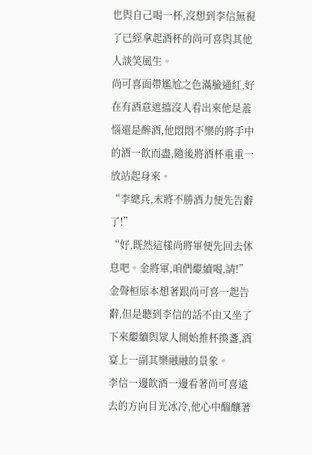也與自己喝一杯,沒想到李信無視了已經拿起酒杯的尚可喜與其他人談笑風生。
尚可喜面帶尷尬之色滿臉通紅,好在有酒意遮擋沒人看出來他是羞惱還是醉酒,他悶悶不樂的將手中的酒一飲而盡,隨後將酒杯重重一放站起身來。
“李總兵,末將不勝酒力便先告辭了!”
“好,既然這樣尚將軍便先回去休息吧。金將軍,咱們繼續喝,請!”
金聲桓原本想著跟尚可喜一起告辭,但是聽到李信的話不由又坐了下來繼續與眾人開始推杯換盞,酒宴上一副其樂融融的景象。
李信一邊飲酒一邊看著尚可喜遠去的方向目光冰冷,他心中醞釀著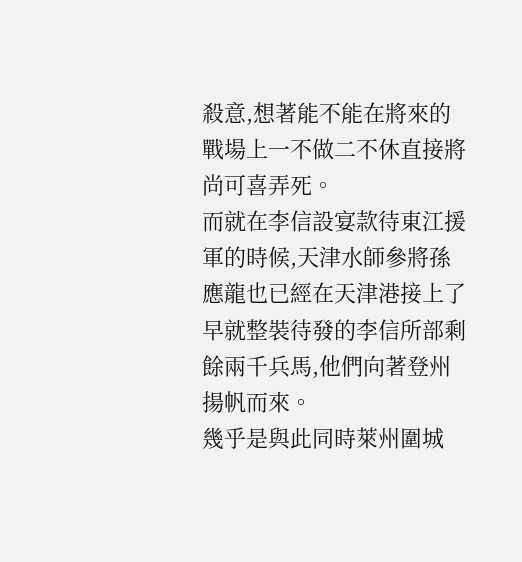殺意,想著能不能在將來的戰場上一不做二不休直接將尚可喜弄死。
而就在李信設宴款待東江援軍的時候,天津水師參將孫應龍也已經在天津港接上了早就整裝待發的李信所部剩餘兩千兵馬,他們向著登州揚帆而來。
幾乎是與此同時萊州圍城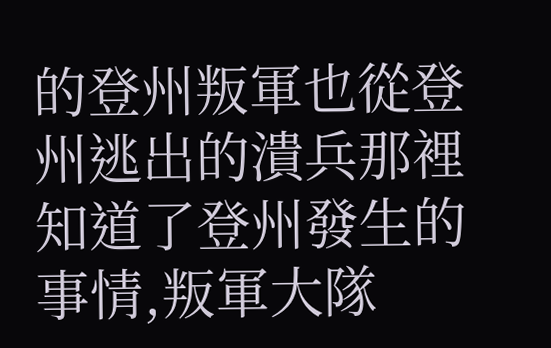的登州叛軍也從登州逃出的潰兵那裡知道了登州發生的事情,叛軍大隊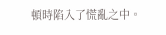頓時陷入了慌亂之中。